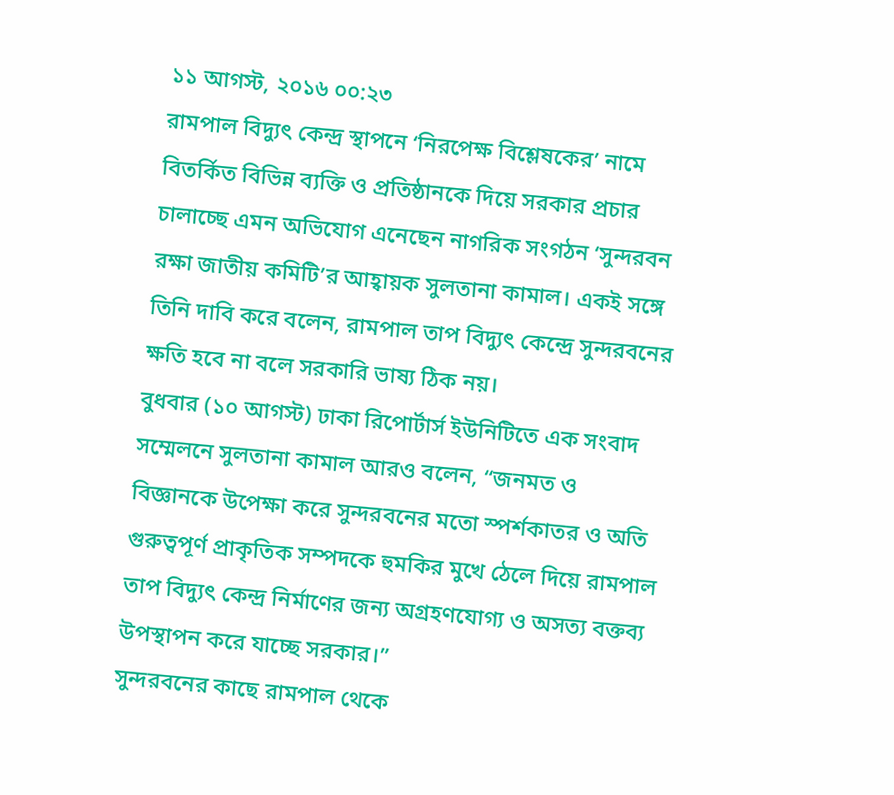১১ আগস্ট, ২০১৬ ০০:২৩
রামপাল বিদ্যুৎ কেন্দ্র স্থাপনে ‘নিরপেক্ষ বিশ্লেষকের’ নামে বিতর্কিত বিভিন্ন ব্যক্তি ও প্রতিষ্ঠানকে দিয়ে সরকার প্রচার চালাচ্ছে এমন অভিযোগ এনেছেন নাগরিক সংগঠন ‘সুন্দরবন রক্ষা জাতীয় কমিটি’র আহ্বায়ক সুলতানা কামাল। একই সঙ্গে তিনি দাবি করে বলেন, রামপাল তাপ বিদ্যুৎ কেন্দ্রে সুন্দরবনের ক্ষতি হবে না বলে সরকারি ভাষ্য ঠিক নয়।
বুধবার (১০ আগস্ট) ঢাকা রিপোর্টার্স ইউনিটিতে এক সংবাদ সম্মেলনে সুলতানা কামাল আরও বলেন, “জনমত ও বিজ্ঞানকে উপেক্ষা করে সুন্দরবনের মতো স্পর্শকাতর ও অতি গুরুত্বপূর্ণ প্রাকৃতিক সম্পদকে হুমকির মুখে ঠেলে দিয়ে রামপাল তাপ বিদ্যুৎ কেন্দ্র নির্মাণের জন্য অগ্রহণযোগ্য ও অসত্য বক্তব্য উপস্থাপন করে যাচ্ছে সরকার।”
সুন্দরবনের কাছে রামপাল থেকে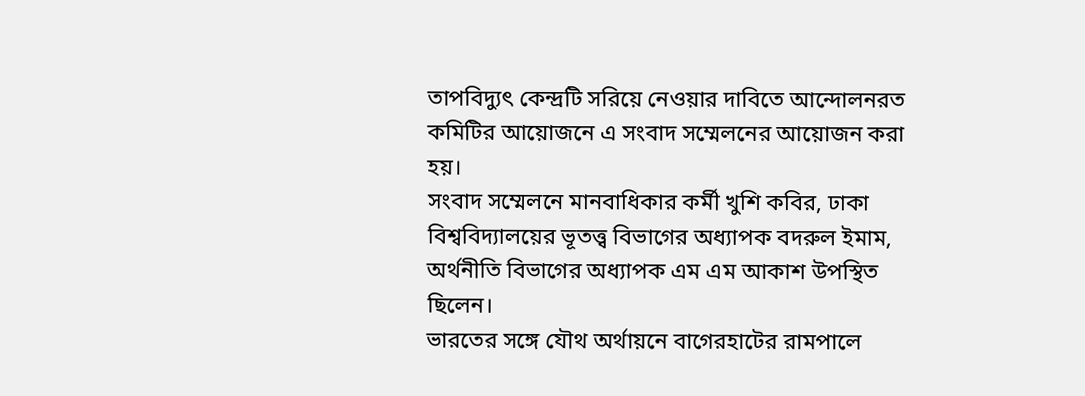তাপবিদ্যুৎ কেন্দ্রটি সরিয়ে নেওয়ার দাবিতে আন্দোলনরত কমিটির আয়োজনে এ সংবাদ সম্মেলনের আয়োজন করা হয়।
সংবাদ সম্মেলনে মানবাধিকার কর্মী খুশি কবির, ঢাকা বিশ্ববিদ্যালয়ের ভূতত্ত্ব বিভাগের অধ্যাপক বদরুল ইমাম, অর্থনীতি বিভাগের অধ্যাপক এম এম আকাশ উপস্থিত ছিলেন।
ভারতের সঙ্গে যৌথ অর্থায়নে বাগেরহাটের রামপালে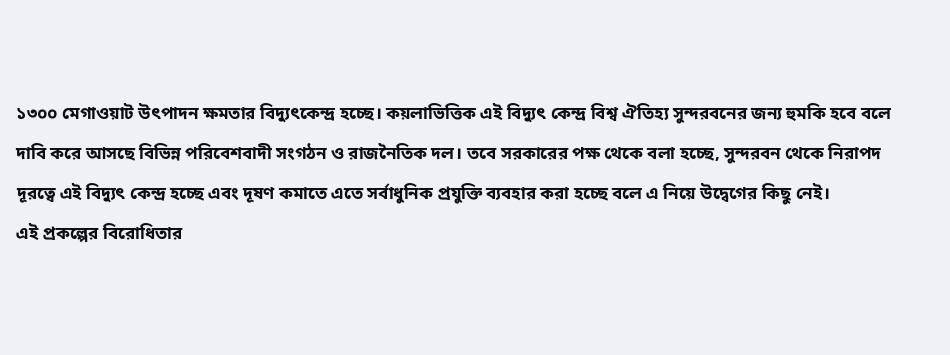১৩০০ মেগাওয়াট উৎপাদন ক্ষমতার বিদ্যুৎকেন্দ্র হচ্ছে। কয়লাভিত্তিক এই বিদ্যুৎ কেন্দ্র বিশ্ব ঐতিহ্য সুন্দরবনের জন্য হুমকি হবে বলে দাবি করে আসছে বিভিন্ন পরিবেশবাদী সংগঠন ও রাজনৈতিক দল। তবে সরকারের পক্ষ থেকে বলা হচ্ছে, সুন্দরবন থেকে নিরাপদ দূরত্বে এই বিদ্যুৎ কেন্দ্র হচ্ছে এবং দূষণ কমাতে এতে সর্বাধুনিক প্রযুক্তি ব্যবহার করা হচ্ছে বলে এ নিয়ে উদ্বেগের কিছু নেই।
এই প্রকল্পের বিরোধিতার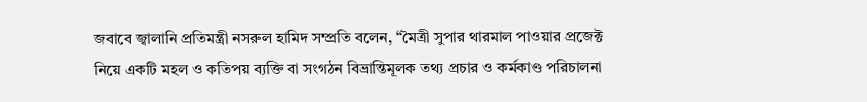জবাবে জ্বালানি প্রতিমন্ত্রী নসরুল হামিদ সম্প্রতি বলেন, “মৈত্রী সুপার থারমাল পাওয়ার প্রজেক্ট নিয়ে একটি মহল ও কতিপয় ব্যক্তি বা সংগঠন বিভ্রান্তিমূলক তথ্য প্রচার ও কর্মকাণ্ড পরিচালনা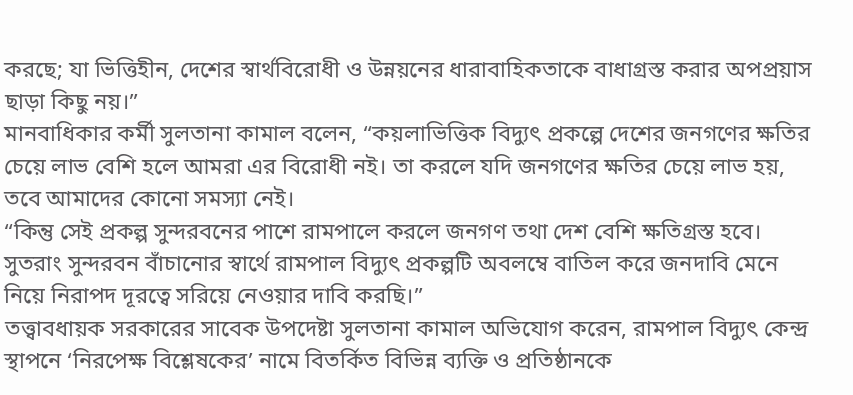করছে; যা ভিত্তিহীন, দেশের স্বার্থবিরোধী ও উন্নয়নের ধারাবাহিকতাকে বাধাগ্রস্ত করার অপপ্রয়াস ছাড়া কিছু নয়।”
মানবাধিকার কর্মী সুলতানা কামাল বলেন, “কয়লাভিত্তিক বিদ্যুৎ প্রকল্পে দেশের জনগণের ক্ষতির চেয়ে লাভ বেশি হলে আমরা এর বিরোধী নই। তা করলে যদি জনগণের ক্ষতির চেয়ে লাভ হয়, তবে আমাদের কোনো সমস্যা নেই।
“কিন্তু সেই প্রকল্প সুন্দরবনের পাশে রামপালে করলে জনগণ তথা দেশ বেশি ক্ষতিগ্রস্ত হবে। সুতরাং সুন্দরবন বাঁচানোর স্বার্থে রামপাল বিদ্যুৎ প্রকল্পটি অবলম্বে বাতিল করে জনদাবি মেনে নিয়ে নিরাপদ দূরত্বে সরিয়ে নেওয়ার দাবি করছি।”
তত্ত্বাবধায়ক সরকারের সাবেক উপদেষ্টা সুলতানা কামাল অভিযোগ করেন, রামপাল বিদ্যুৎ কেন্দ্র স্থাপনে ‘নিরপেক্ষ বিশ্লেষকের’ নামে বিতর্কিত বিভিন্ন ব্যক্তি ও প্রতিষ্ঠানকে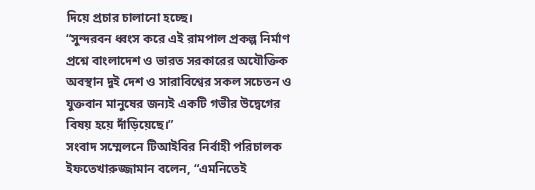দিয়ে প্রচার চালানো হচ্ছে।
“সুন্দরবন ধ্বংস করে এই রামপাল প্রকল্প নির্মাণ প্রশ্নে বাংলাদেশ ও ভারত সরকারের অযৌক্তিক অবস্থান দুই দেশ ও সারাবিশ্বের সকল সচেতন ও যুক্তবান মানুষের জন্যই একটি গভীর উদ্বেগের বিষয় হয়ে দাঁড়িয়েছে।”
সংবাদ সম্মেলনে টিআইবির নির্বাহী পরিচালক ইফতেখারুজ্জামান বলেন, “এমনিতেই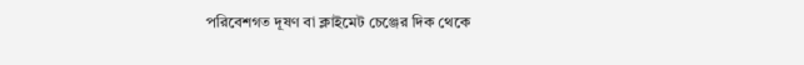পরিবেশগত দূষণ বা ক্লাইমেট চেঞ্জের দিক থেকে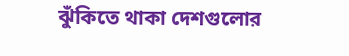ঝুঁকিতে থাকা দেশগুলোর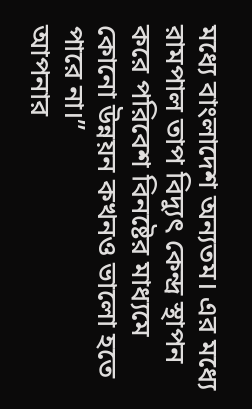মধ্যে বাংলাদেশ অন্যতম। এর মধ্যে রামপাল তাপ বিদ্যুৎ কেন্দ্র স্থাপন করে পরিবেশ বিনষ্টের মাধ্যমে কোনো উন্নয়ন কখনও ভালো হতে পারে না।”
আপনার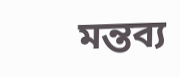মন্তব্য